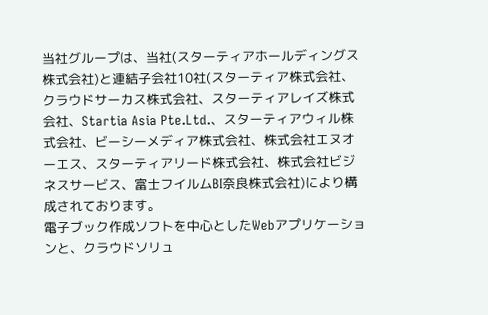当社グループは、当社(スターティアホールディングス株式会社)と連結子会社10社(スターティア株式会社、クラウドサーカス株式会社、スターティアレイズ株式会社、Startia Asia Pte.Ltd.、スターティアウィル株式会社、ビーシーメディア株式会社、株式会社エヌオーエス、スターティアリード株式会社、株式会社ビジネスサービス、富士フイルムBI奈良株式会社)により構成されております。
電子ブック作成ソフトを中心としたWebアプリケーションと、クラウドソリュ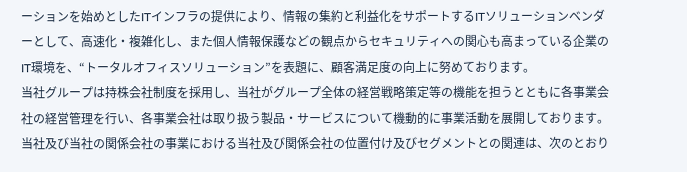ーションを始めとしたITインフラの提供により、情報の集約と利益化をサポートするITソリューションベンダーとして、高速化・複雑化し、また個人情報保護などの観点からセキュリティへの関心も高まっている企業のIT環境を、“トータルオフィスソリューション”を表題に、顧客満足度の向上に努めております。
当社グループは持株会社制度を採用し、当社がグループ全体の経営戦略策定等の機能を担うとともに各事業会社の経営管理を行い、各事業会社は取り扱う製品・サービスについて機動的に事業活動を展開しております。
当社及び当社の関係会社の事業における当社及び関係会社の位置付け及びセグメントとの関連は、次のとおり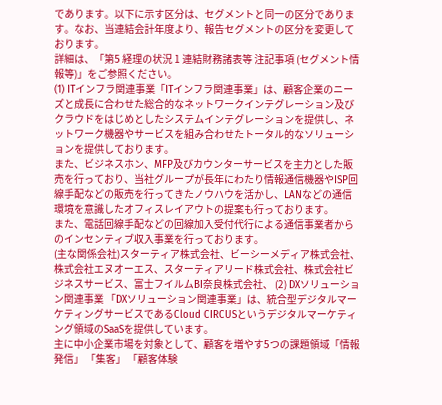であります。以下に示す区分は、セグメントと同一の区分であります。なお、当連結会計年度より、報告セグメントの区分を変更しております。
詳細は、「第5 経理の状況 1 連結財務諸表等 注記事項 (セグメント情報等)」をご参照ください。
(1) ITインフラ関連事業「ITインフラ関連事業」は、顧客企業のニーズと成長に合わせた総合的なネットワークインテグレーション及びクラウドをはじめとしたシステムインテグレーションを提供し、ネットワーク機器やサービスを組み合わせたトータル的なソリューションを提供しております。
また、ビジネスホン、MFP及びカウンターサービスを主力とした販売を行っており、当社グループが長年にわたり情報通信機器やISP回線手配などの販売を行ってきたノウハウを活かし、LANなどの通信環境を意識したオフィスレイアウトの提案も行っております。
また、電話回線手配などの回線加入受付代行による通信事業者からのインセンティブ収入事業を行っております。
(主な関係会社)スターティア株式会社、ビーシーメディア株式会社、株式会社エヌオーエス、スターティアリード株式会社、株式会社ビジネスサービス、富士フイルムBI奈良株式会社、 (2) DXソリューション関連事業 「DXソリューション関連事業」は、統合型デジタルマーケティングサービスであるCloud CIRCUSというデジタルマーケティング領域のSaaSを提供しています。
主に中小企業市場を対象として、顧客を増やす5つの課題領域「情報発信」 「集客」 「顧客体験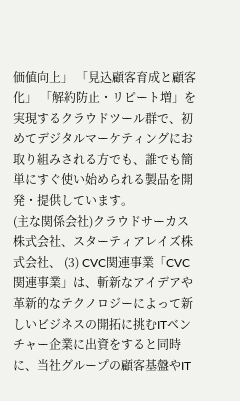価値向上」 「見込顧客育成と顧客化」 「解約防止・リピート増」を実現するクラウドツール群で、初めてデジタルマーケティングにお取り組みされる方でも、誰でも簡単にすぐ使い始められる製品を開発・提供しています。
(主な関係会社)クラウドサーカス株式会社、スターティアレイズ株式会社、 (3) CVC関連事業「CVC関連事業」は、斬新なアイデアや革新的なテクノロジーによって新しいビジネスの開拓に挑むITベンチャー企業に出資をすると同時に、当社グループの顧客基盤やIT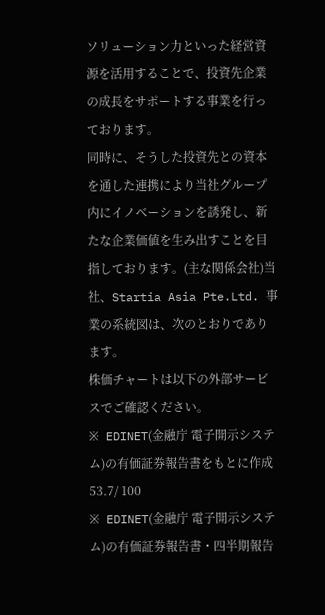ソリューション力といった経営資源を活用することで、投資先企業の成長をサポートする事業を行っております。
同時に、そうした投資先との資本を通した連携により当社グループ内にイノベーションを誘発し、新たな企業価値を生み出すことを目指しております。(主な関係会社)当社、Startia Asia Pte.Ltd. 事業の系統図は、次のとおりであります。
株価チャートは以下の外部サービスでご確認ください。
※ EDINET(金融庁 電子開示システム)の有価証券報告書をもとに作成
53.7/ 100
※ EDINET(金融庁 電子開示システム)の有価証券報告書・四半期報告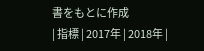書をもとに作成
| 指標 | 2017年 | 2018年 |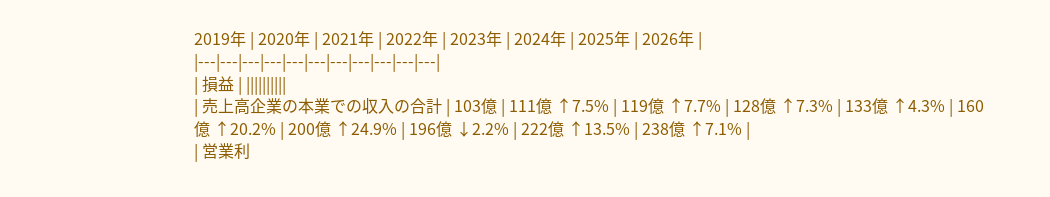2019年 | 2020年 | 2021年 | 2022年 | 2023年 | 2024年 | 2025年 | 2026年 |
|---|---|---|---|---|---|---|---|---|---|---|
| 損益 | ||||||||||
| 売上高企業の本業での収入の合計 | 103億 | 111億 ↑7.5% | 119億 ↑7.7% | 128億 ↑7.3% | 133億 ↑4.3% | 160億 ↑20.2% | 200億 ↑24.9% | 196億 ↓2.2% | 222億 ↑13.5% | 238億 ↑7.1% |
| 営業利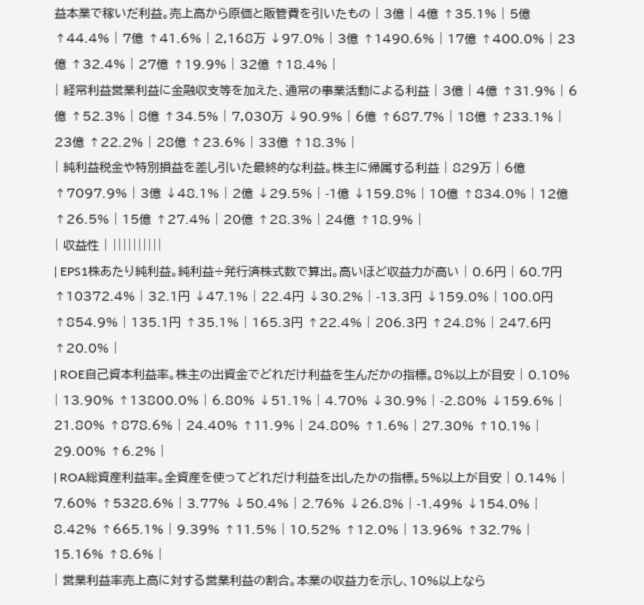益本業で稼いだ利益。売上高から原価と販管費を引いたもの | 3億 | 4億 ↑35.1% | 5億 ↑44.4% | 7億 ↑41.6% | 2,168万 ↓97.0% | 3億 ↑1490.6% | 17億 ↑400.0% | 23億 ↑32.4% | 27億 ↑19.9% | 32億 ↑18.4% |
| 経常利益営業利益に金融収支等を加えた、通常の事業活動による利益 | 3億 | 4億 ↑31.9% | 6億 ↑52.3% | 8億 ↑34.5% | 7,030万 ↓90.9% | 6億 ↑687.7% | 18億 ↑233.1% | 23億 ↑22.2% | 28億 ↑23.6% | 33億 ↑18.3% |
| 純利益税金や特別損益を差し引いた最終的な利益。株主に帰属する利益 | 829万 | 6億 ↑7097.9% | 3億 ↓48.1% | 2億 ↓29.5% | -1億 ↓159.8% | 10億 ↑834.0% | 12億 ↑26.5% | 15億 ↑27.4% | 20億 ↑28.3% | 24億 ↑18.9% |
| 収益性 | ||||||||||
| EPS1株あたり純利益。純利益÷発行済株式数で算出。高いほど収益力が高い | 0.6円 | 60.7円 ↑10372.4% | 32.1円 ↓47.1% | 22.4円 ↓30.2% | -13.3円 ↓159.0% | 100.0円 ↑854.9% | 135.1円 ↑35.1% | 165.3円 ↑22.4% | 206.3円 ↑24.8% | 247.6円 ↑20.0% |
| ROE自己資本利益率。株主の出資金でどれだけ利益を生んだかの指標。8%以上が目安 | 0.10% | 13.90% ↑13800.0% | 6.80% ↓51.1% | 4.70% ↓30.9% | -2.80% ↓159.6% | 21.80% ↑878.6% | 24.40% ↑11.9% | 24.80% ↑1.6% | 27.30% ↑10.1% | 29.00% ↑6.2% |
| ROA総資産利益率。全資産を使ってどれだけ利益を出したかの指標。5%以上が目安 | 0.14% | 7.60% ↑5328.6% | 3.77% ↓50.4% | 2.76% ↓26.8% | -1.49% ↓154.0% | 8.42% ↑665.1% | 9.39% ↑11.5% | 10.52% ↑12.0% | 13.96% ↑32.7% | 15.16% ↑8.6% |
| 営業利益率売上高に対する営業利益の割合。本業の収益力を示し、10%以上なら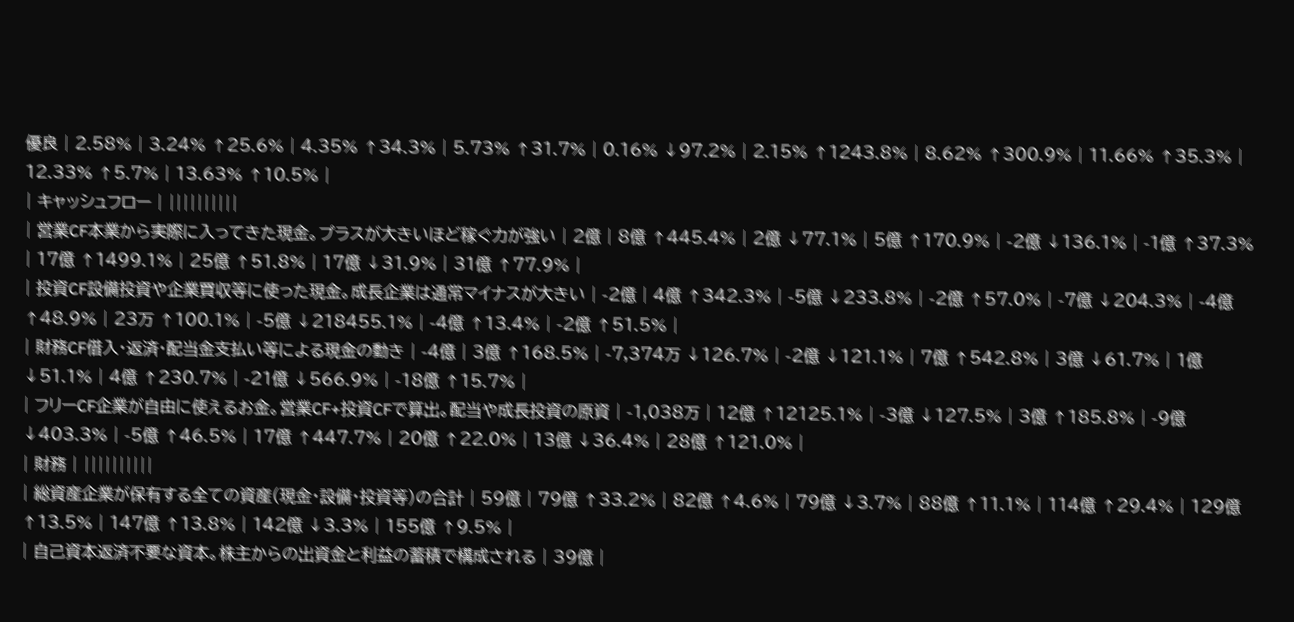優良 | 2.58% | 3.24% ↑25.6% | 4.35% ↑34.3% | 5.73% ↑31.7% | 0.16% ↓97.2% | 2.15% ↑1243.8% | 8.62% ↑300.9% | 11.66% ↑35.3% | 12.33% ↑5.7% | 13.63% ↑10.5% |
| キャッシュフロー | ||||||||||
| 営業CF本業から実際に入ってきた現金。プラスが大きいほど稼ぐ力が強い | 2億 | 8億 ↑445.4% | 2億 ↓77.1% | 5億 ↑170.9% | -2億 ↓136.1% | -1億 ↑37.3% | 17億 ↑1499.1% | 25億 ↑51.8% | 17億 ↓31.9% | 31億 ↑77.9% |
| 投資CF設備投資や企業買収等に使った現金。成長企業は通常マイナスが大きい | -2億 | 4億 ↑342.3% | -5億 ↓233.8% | -2億 ↑57.0% | -7億 ↓204.3% | -4億 ↑48.9% | 23万 ↑100.1% | -5億 ↓218455.1% | -4億 ↑13.4% | -2億 ↑51.5% |
| 財務CF借入・返済・配当金支払い等による現金の動き | -4億 | 3億 ↑168.5% | -7,374万 ↓126.7% | -2億 ↓121.1% | 7億 ↑542.8% | 3億 ↓61.7% | 1億 ↓51.1% | 4億 ↑230.7% | -21億 ↓566.9% | -18億 ↑15.7% |
| フリーCF企業が自由に使えるお金。営業CF+投資CFで算出。配当や成長投資の原資 | -1,038万 | 12億 ↑12125.1% | -3億 ↓127.5% | 3億 ↑185.8% | -9億 ↓403.3% | -5億 ↑46.5% | 17億 ↑447.7% | 20億 ↑22.0% | 13億 ↓36.4% | 28億 ↑121.0% |
| 財務 | ||||||||||
| 総資産企業が保有する全ての資産(現金・設備・投資等)の合計 | 59億 | 79億 ↑33.2% | 82億 ↑4.6% | 79億 ↓3.7% | 88億 ↑11.1% | 114億 ↑29.4% | 129億 ↑13.5% | 147億 ↑13.8% | 142億 ↓3.3% | 155億 ↑9.5% |
| 自己資本返済不要な資本。株主からの出資金と利益の蓄積で構成される | 39億 |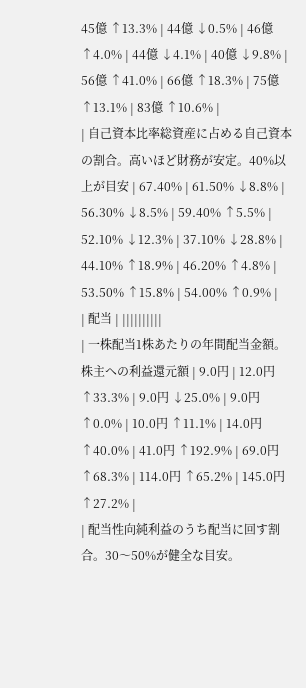45億 ↑13.3% | 44億 ↓0.5% | 46億 ↑4.0% | 44億 ↓4.1% | 40億 ↓9.8% | 56億 ↑41.0% | 66億 ↑18.3% | 75億 ↑13.1% | 83億 ↑10.6% |
| 自己資本比率総資産に占める自己資本の割合。高いほど財務が安定。40%以上が目安 | 67.40% | 61.50% ↓8.8% | 56.30% ↓8.5% | 59.40% ↑5.5% | 52.10% ↓12.3% | 37.10% ↓28.8% | 44.10% ↑18.9% | 46.20% ↑4.8% | 53.50% ↑15.8% | 54.00% ↑0.9% |
| 配当 | ||||||||||
| 一株配当1株あたりの年間配当金額。株主への利益還元額 | 9.0円 | 12.0円 ↑33.3% | 9.0円 ↓25.0% | 9.0円 ↑0.0% | 10.0円 ↑11.1% | 14.0円 ↑40.0% | 41.0円 ↑192.9% | 69.0円 ↑68.3% | 114.0円 ↑65.2% | 145.0円 ↑27.2% |
| 配当性向純利益のうち配当に回す割合。30〜50%が健全な目安。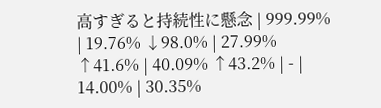高すぎると持続性に懸念 | 999.99% | 19.76% ↓98.0% | 27.99% ↑41.6% | 40.09% ↑43.2% | - | 14.00% | 30.35%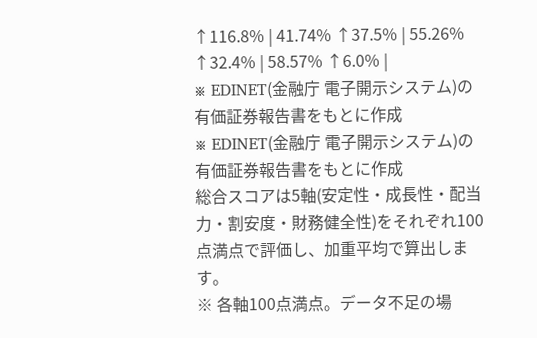↑116.8% | 41.74% ↑37.5% | 55.26% ↑32.4% | 58.57% ↑6.0% |
※ EDINET(金融庁 電子開示システム)の有価証券報告書をもとに作成
※ EDINET(金融庁 電子開示システム)の有価証券報告書をもとに作成
総合スコアは5軸(安定性・成長性・配当力・割安度・財務健全性)をそれぞれ100点満点で評価し、加重平均で算出します。
※ 各軸100点満点。データ不足の場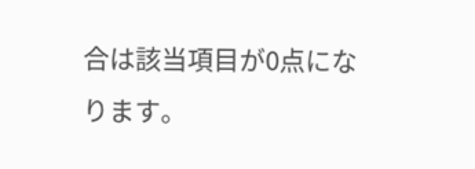合は該当項目が0点になります。